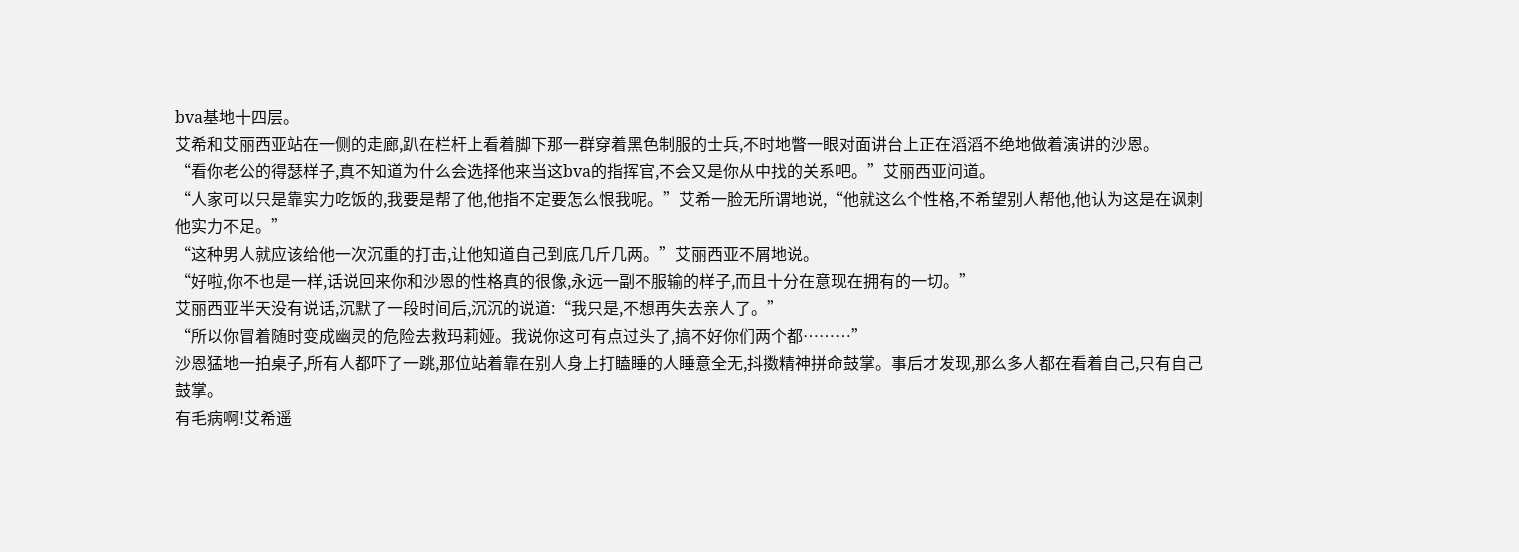bva基地十四层。
艾希和艾丽西亚站在一侧的走廊,趴在栏杆上看着脚下那一群穿着黑色制服的士兵,不时地瞥一眼对面讲台上正在滔滔不绝地做着演讲的沙恩。
“看你老公的得瑟样子,真不知道为什么会选择他来当这bva的指挥官,不会又是你从中找的关系吧。”艾丽西亚问道。
“人家可以只是靠实力吃饭的,我要是帮了他,他指不定要怎么恨我呢。”艾希一脸无所谓地说,“他就这么个性格,不希望别人帮他,他认为这是在讽刺他实力不足。”
“这种男人就应该给他一次沉重的打击,让他知道自己到底几斤几两。”艾丽西亚不屑地说。
“好啦,你不也是一样,话说回来你和沙恩的性格真的很像,永远一副不服输的样子,而且十分在意现在拥有的一切。”
艾丽西亚半天没有说话,沉默了一段时间后,沉沉的说道:“我只是,不想再失去亲人了。”
“所以你冒着随时变成幽灵的危险去救玛莉娅。我说你这可有点过头了,搞不好你们两个都………”
沙恩猛地一拍桌子,所有人都吓了一跳,那位站着靠在别人身上打瞌睡的人睡意全无,抖擞精神拼命鼓掌。事后才发现,那么多人都在看着自己,只有自己鼓掌。
有毛病啊!艾希遥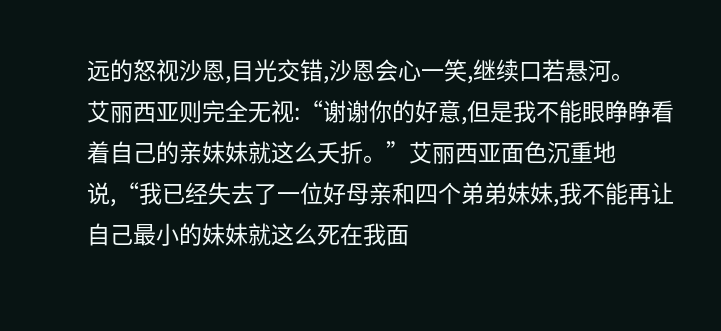远的怒视沙恩,目光交错,沙恩会心一笑,继续口若悬河。
艾丽西亚则完全无视:“谢谢你的好意,但是我不能眼睁睁看着自己的亲妹妹就这么夭折。”艾丽西亚面色沉重地说,“我已经失去了一位好母亲和四个弟弟妹妹,我不能再让自己最小的妹妹就这么死在我面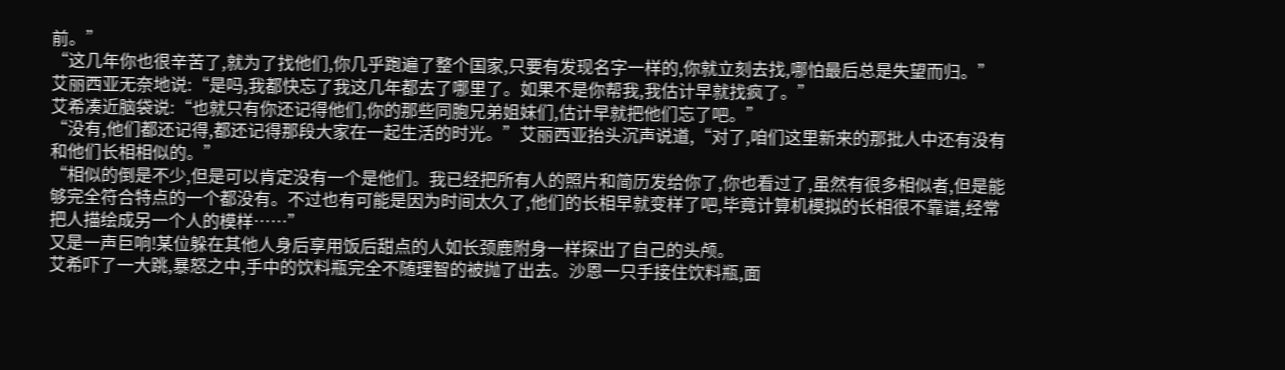前。”
“这几年你也很辛苦了,就为了找他们,你几乎跑遍了整个国家,只要有发现名字一样的,你就立刻去找,哪怕最后总是失望而归。”
艾丽西亚无奈地说:“是吗,我都快忘了我这几年都去了哪里了。如果不是你帮我,我估计早就找疯了。”
艾希凑近脑袋说:“也就只有你还记得他们,你的那些同胞兄弟姐妹们,估计早就把他们忘了吧。”
“没有,他们都还记得,都还记得那段大家在一起生活的时光。”艾丽西亚抬头沉声说道,“对了,咱们这里新来的那批人中还有没有和他们长相相似的。”
“相似的倒是不少,但是可以肯定没有一个是他们。我已经把所有人的照片和简历发给你了,你也看过了,虽然有很多相似者,但是能够完全符合特点的一个都没有。不过也有可能是因为时间太久了,他们的长相早就变样了吧,毕竟计算机模拟的长相很不靠谱,经常把人描绘成另一个人的模样……”
又是一声巨响!某位躲在其他人身后享用饭后甜点的人如长颈鹿附身一样探出了自己的头颅。
艾希吓了一大跳,暴怒之中,手中的饮料瓶完全不随理智的被抛了出去。沙恩一只手接住饮料瓶,面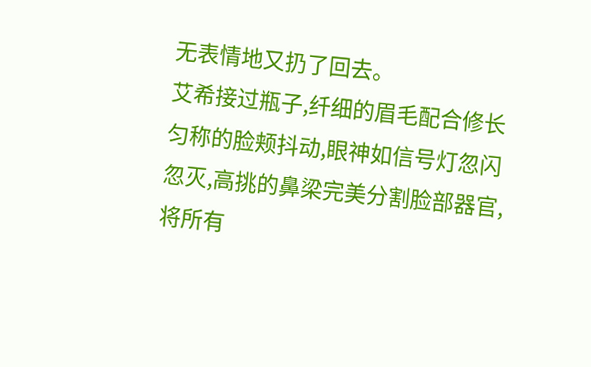无表情地又扔了回去。
艾希接过瓶子,纤细的眉毛配合修长匀称的脸颊抖动,眼神如信号灯忽闪忽灭,高挑的鼻梁完美分割脸部器官,将所有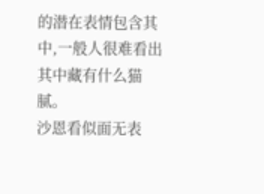的潜在表情包含其中,一般人很难看出其中藏有什么猫腻。
沙恩看似面无表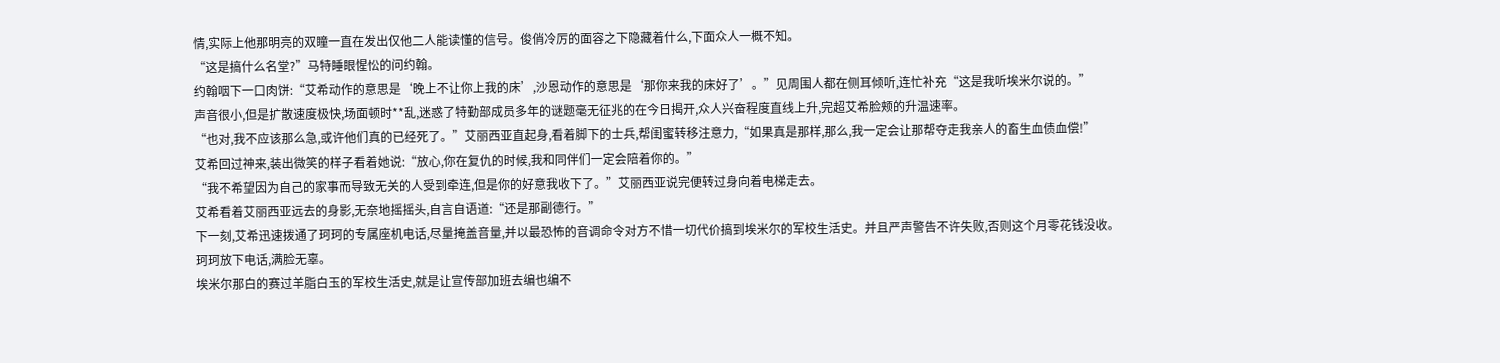情,实际上他那明亮的双瞳一直在发出仅他二人能读懂的信号。俊俏冷厉的面容之下隐藏着什么,下面众人一概不知。
“这是搞什么名堂?”马特睡眼惺忪的问约翰。
约翰咽下一口肉饼:“艾希动作的意思是‘晚上不让你上我的床’,沙恩动作的意思是‘那你来我的床好了’。”见周围人都在侧耳倾听,连忙补充“这是我听埃米尔说的。”
声音很小,但是扩散速度极快,场面顿时**乱,迷惑了特勤部成员多年的谜题毫无征兆的在今日揭开,众人兴奋程度直线上升,完超艾希脸颊的升温速率。
“也对,我不应该那么急,或许他们真的已经死了。”艾丽西亚直起身,看着脚下的士兵,帮闺蜜转移注意力,“如果真是那样,那么,我一定会让那帮夺走我亲人的畜生血债血偿!”
艾希回过神来,装出微笑的样子看着她说:“放心,你在复仇的时候,我和同伴们一定会陪着你的。”
“我不希望因为自己的家事而导致无关的人受到牵连,但是你的好意我收下了。”艾丽西亚说完便转过身向着电梯走去。
艾希看着艾丽西亚远去的身影,无奈地摇摇头,自言自语道:“还是那副德行。”
下一刻,艾希迅速拨通了珂珂的专属座机电话,尽量掩盖音量,并以最恐怖的音调命令对方不惜一切代价搞到埃米尔的军校生活史。并且严声警告不许失败,否则这个月零花钱没收。
珂珂放下电话,满脸无辜。
埃米尔那白的赛过羊脂白玉的军校生活史,就是让宣传部加班去编也编不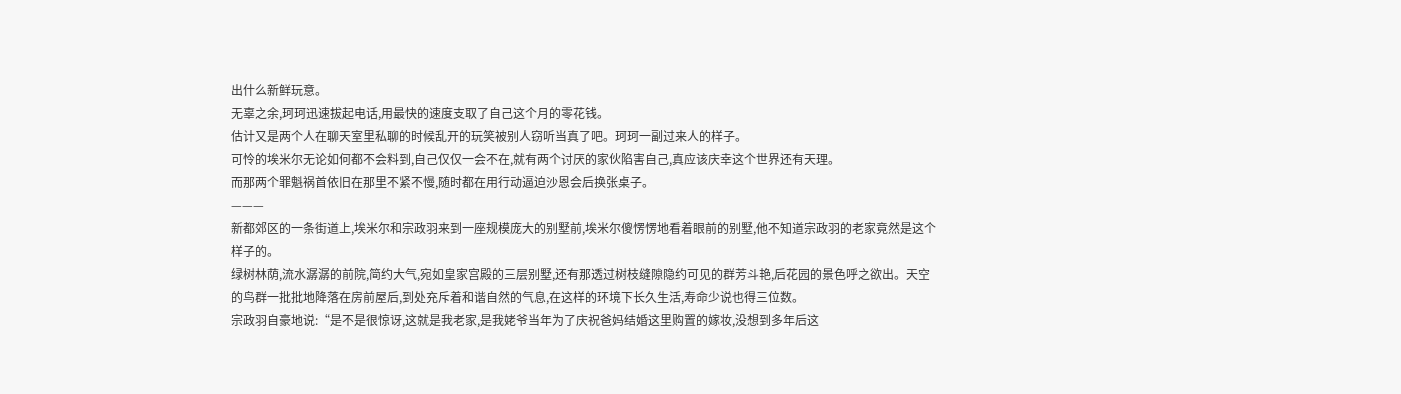出什么新鲜玩意。
无辜之余,珂珂迅速拔起电话,用最快的速度支取了自己这个月的零花钱。
估计又是两个人在聊天室里私聊的时候乱开的玩笑被别人窃听当真了吧。珂珂一副过来人的样子。
可怜的埃米尔无论如何都不会料到,自己仅仅一会不在,就有两个讨厌的家伙陷害自己,真应该庆幸这个世界还有天理。
而那两个罪魁祸首依旧在那里不紧不慢,随时都在用行动逼迫沙恩会后换张桌子。
———
新都郊区的一条街道上,埃米尔和宗政羽来到一座规模庞大的别墅前,埃米尔傻愣愣地看着眼前的别墅,他不知道宗政羽的老家竟然是这个样子的。
绿树林荫,流水潺潺的前院,简约大气,宛如皇家宫殿的三层别墅,还有那透过树枝缝隙隐约可见的群芳斗艳,后花园的景色呼之欲出。天空的鸟群一批批地降落在房前屋后,到处充斥着和谐自然的气息,在这样的环境下长久生活,寿命少说也得三位数。
宗政羽自豪地说:“是不是很惊讶,这就是我老家,是我姥爷当年为了庆祝爸妈结婚这里购置的嫁妆,没想到多年后这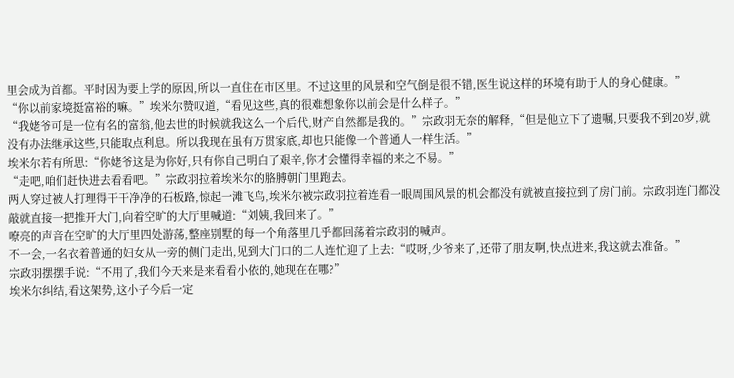里会成为首都。平时因为要上学的原因,所以一直住在市区里。不过这里的风景和空气倒是很不错,医生说这样的环境有助于人的身心健康。”
“你以前家境挺富裕的嘛。”埃米尔赞叹道,“看见这些,真的很难想象你以前会是什么样子。”
“我姥爷可是一位有名的富翁,他去世的时候就我这么一个后代,财产自然都是我的。”宗政羽无奈的解释,“但是他立下了遗嘱,只要我不到20岁,就没有办法继承这些,只能取点利息。所以我现在虽有万贯家底,却也只能像一个普通人一样生活。”
埃米尔若有所思:“你姥爷这是为你好,只有你自己明白了艰辛,你才会懂得幸福的来之不易。”
“走吧,咱们赶快进去看看吧。”宗政羽拉着埃米尔的胳膊朝门里跑去。
两人穿过被人打理得干干净净的石板路,惊起一滩飞鸟,埃米尔被宗政羽拉着连看一眼周围风景的机会都没有就被直接拉到了房门前。宗政羽连门都没敲就直接一把推开大门,向着空旷的大厅里喊道:“刘姨,我回来了。”
嘹亮的声音在空旷的大厅里四处游荡,整座别墅的每一个角落里几乎都回荡着宗政羽的喊声。
不一会,一名衣着普通的妇女从一旁的侧门走出,见到大门口的二人连忙迎了上去:“哎呀,少爷来了,还带了朋友啊,快点进来,我这就去准备。”
宗政羽摆摆手说:“不用了,我们今天来是来看看小依的,她现在在哪?”
埃米尔纠结,看这架势,这小子今后一定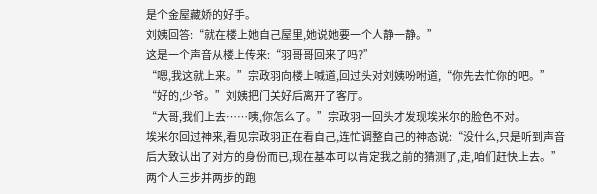是个金屋藏娇的好手。
刘姨回答:“就在楼上她自己屋里,她说她要一个人静一静。”
这是一个声音从楼上传来:“羽哥哥回来了吗?”
“嗯,我这就上来。”宗政羽向楼上喊道,回过头对刘姨吩咐道,“你先去忙你的吧。”
“好的,少爷。”刘姨把门关好后离开了客厅。
“大哥,我们上去……咦,你怎么了。”宗政羽一回头才发现埃米尔的脸色不对。
埃米尔回过神来,看见宗政羽正在看自己,连忙调整自己的神态说:“没什么,只是听到声音后大致认出了对方的身份而已,现在基本可以肯定我之前的猜测了,走,咱们赶快上去。”
两个人三步并两步的跑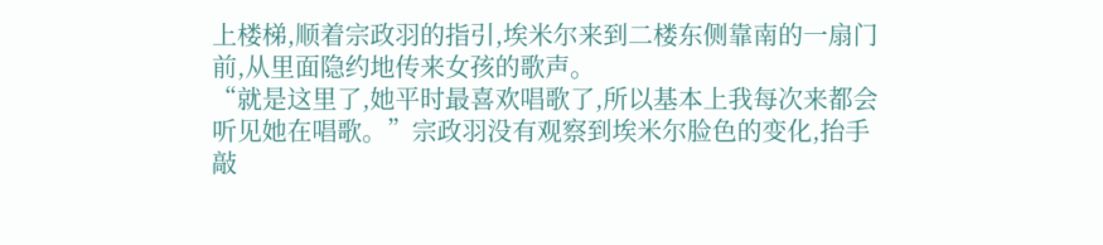上楼梯,顺着宗政羽的指引,埃米尔来到二楼东侧靠南的一扇门前,从里面隐约地传来女孩的歌声。
“就是这里了,她平时最喜欢唱歌了,所以基本上我每次来都会听见她在唱歌。”宗政羽没有观察到埃米尔脸色的变化,抬手敲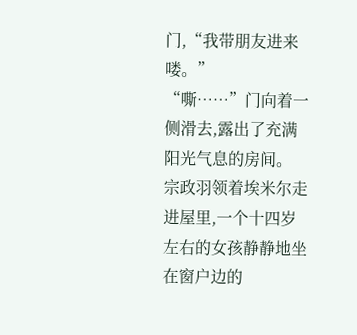门,“我带朋友进来喽。”
“嘶……”门向着一侧滑去,露出了充满阳光气息的房间。
宗政羽领着埃米尔走进屋里,一个十四岁左右的女孩静静地坐在窗户边的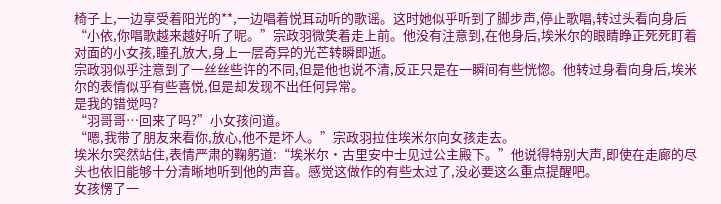椅子上,一边享受着阳光的**,一边唱着悦耳动听的歌谣。这时她似乎听到了脚步声,停止歌唱,转过头看向身后
“小依,你唱歌越来越好听了呢。”宗政羽微笑着走上前。他没有注意到,在他身后,埃米尔的眼睛睁正死死盯着对面的小女孩,瞳孔放大,身上一层奇异的光芒转瞬即逝。
宗政羽似乎注意到了一丝丝些许的不同,但是他也说不清,反正只是在一瞬间有些恍惚。他转过身看向身后,埃米尔的表情似乎有些喜悦,但是却发现不出任何异常。
是我的错觉吗?
“羽哥哥…回来了吗?”小女孩问道。
“嗯,我带了朋友来看你,放心,他不是坏人。”宗政羽拉住埃米尔向女孩走去。
埃米尔突然站住,表情严肃的鞠躬道:“埃米尔·古里安中士见过公主殿下。”他说得特别大声,即使在走廊的尽头也依旧能够十分清晰地听到他的声音。感觉这做作的有些太过了,没必要这么重点提醒吧。
女孩愣了一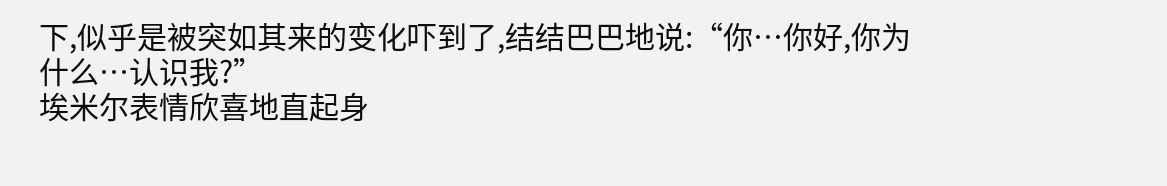下,似乎是被突如其来的变化吓到了,结结巴巴地说:“你…你好,你为什么…认识我?”
埃米尔表情欣喜地直起身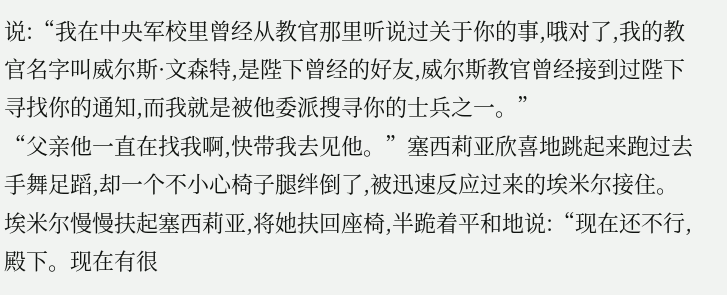说:“我在中央军校里曾经从教官那里听说过关于你的事,哦对了,我的教官名字叫威尔斯·文森特,是陛下曾经的好友,威尔斯教官曾经接到过陛下寻找你的通知,而我就是被他委派搜寻你的士兵之一。”
“父亲他一直在找我啊,快带我去见他。”塞西莉亚欣喜地跳起来跑过去手舞足蹈,却一个不小心椅子腿绊倒了,被迅速反应过来的埃米尔接住。
埃米尔慢慢扶起塞西莉亚,将她扶回座椅,半跪着平和地说:“现在还不行,殿下。现在有很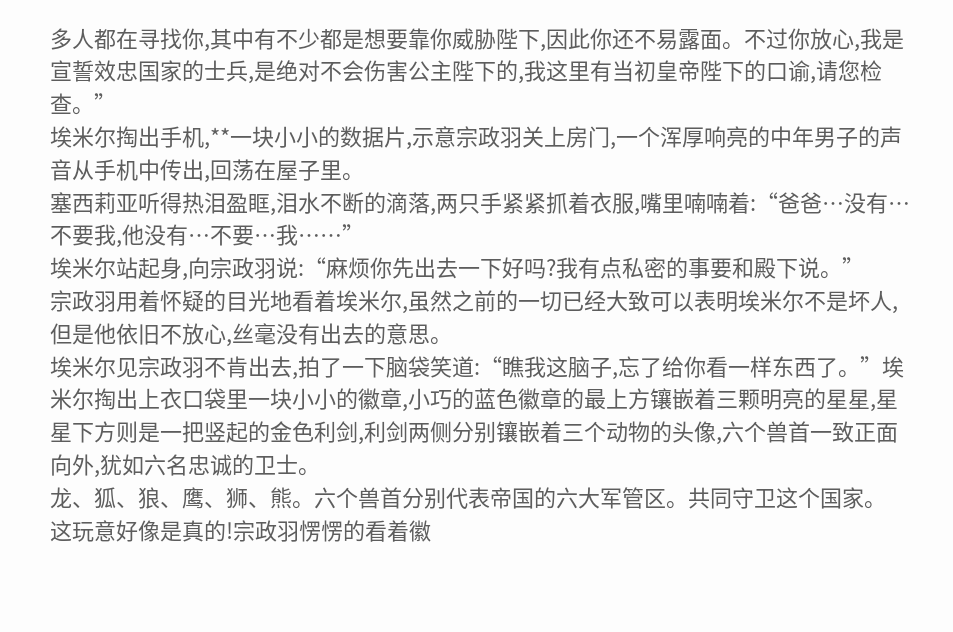多人都在寻找你,其中有不少都是想要靠你威胁陛下,因此你还不易露面。不过你放心,我是宣誓效忠国家的士兵,是绝对不会伤害公主陛下的,我这里有当初皇帝陛下的口谕,请您检查。”
埃米尔掏出手机,**一块小小的数据片,示意宗政羽关上房门,一个浑厚响亮的中年男子的声音从手机中传出,回荡在屋子里。
塞西莉亚听得热泪盈眶,泪水不断的滴落,两只手紧紧抓着衣服,嘴里喃喃着:“爸爸…没有…不要我,他没有…不要…我……”
埃米尔站起身,向宗政羽说:“麻烦你先出去一下好吗?我有点私密的事要和殿下说。”
宗政羽用着怀疑的目光地看着埃米尔,虽然之前的一切已经大致可以表明埃米尔不是坏人,但是他依旧不放心,丝毫没有出去的意思。
埃米尔见宗政羽不肯出去,拍了一下脑袋笑道:“瞧我这脑子,忘了给你看一样东西了。”埃米尔掏出上衣口袋里一块小小的徽章,小巧的蓝色徽章的最上方镶嵌着三颗明亮的星星,星星下方则是一把竖起的金色利剑,利剑两侧分别镶嵌着三个动物的头像,六个兽首一致正面向外,犹如六名忠诚的卫士。
龙、狐、狼、鹰、狮、熊。六个兽首分别代表帝国的六大军管区。共同守卫这个国家。
这玩意好像是真的!宗政羽愣愣的看着徽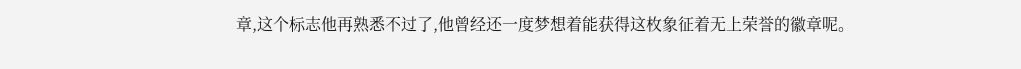章,这个标志他再熟悉不过了,他曾经还一度梦想着能获得这枚象征着无上荣誉的徽章呢。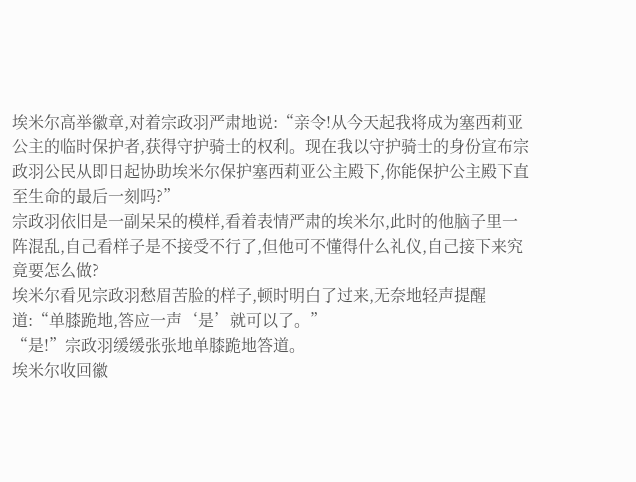埃米尔高举徽章,对着宗政羽严肃地说:“亲令!从今天起我将成为塞西莉亚公主的临时保护者,获得守护骑士的权利。现在我以守护骑士的身份宣布宗政羽公民从即日起协助埃米尔保护塞西莉亚公主殿下,你能保护公主殿下直至生命的最后一刻吗?”
宗政羽依旧是一副呆呆的模样,看着表情严肃的埃米尔,此时的他脑子里一阵混乱,自己看样子是不接受不行了,但他可不懂得什么礼仪,自己接下来究竟要怎么做?
埃米尔看见宗政羽愁眉苦脸的样子,顿时明白了过来,无奈地轻声提醒道:“单膝跪地,答应一声‘是’就可以了。”
“是!”宗政羽缓缓张张地单膝跪地答道。
埃米尔收回徽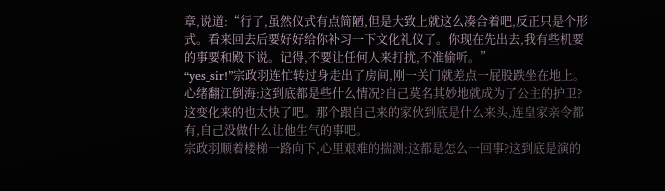章,说道:“行了,虽然仪式有点简陋,但是大致上就这么凑合着吧,反正只是个形式。看来回去后要好好给你补习一下文化礼仪了。你现在先出去,我有些机要的事要和殿下说。记得,不要让任何人来打扰,不准偷听。”
“yes_sir!”宗政羽连忙转过身走出了房间,刚一关门就差点一屁股跌坐在地上。心绪翻江倒海:这到底都是些什么情况?自己莫名其妙地就成为了公主的护卫?这变化来的也太快了吧。那个跟自己来的家伙到底是什么来头,连皇家亲令都有,自己没做什么让他生气的事吧。
宗政羽顺着楼梯一路向下,心里艰难的揣测:这都是怎么一回事?这到底是演的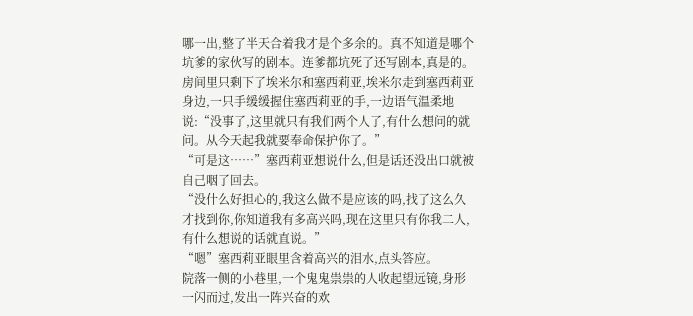哪一出,整了半天合着我才是个多余的。真不知道是哪个坑爹的家伙写的剧本。连爹都坑死了还写剧本,真是的。
房间里只剩下了埃米尔和塞西莉亚,埃米尔走到塞西莉亚身边,一只手缓缓握住塞西莉亚的手,一边语气温柔地说:“没事了,这里就只有我们两个人了,有什么想问的就问。从今天起我就要奉命保护你了。”
“可是这……”塞西莉亚想说什么,但是话还没出口就被自己咽了回去。
“没什么好担心的,我这么做不是应该的吗,找了这么久才找到你,你知道我有多高兴吗,现在这里只有你我二人,有什么想说的话就直说。”
“嗯”塞西莉亚眼里含着高兴的泪水,点头答应。
院落一侧的小巷里,一个鬼鬼祟祟的人收起望远镜,身形一闪而过,发出一阵兴奋的欢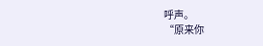呼声。
“原来你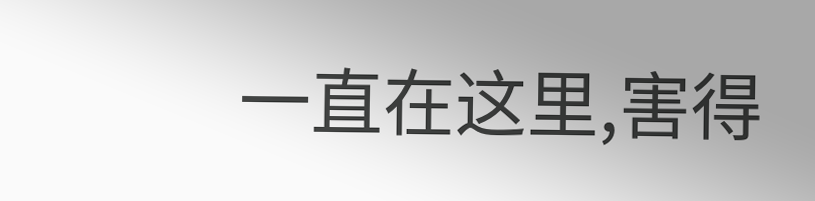一直在这里,害得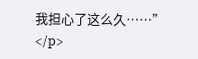我担心了这么久……”
</p>